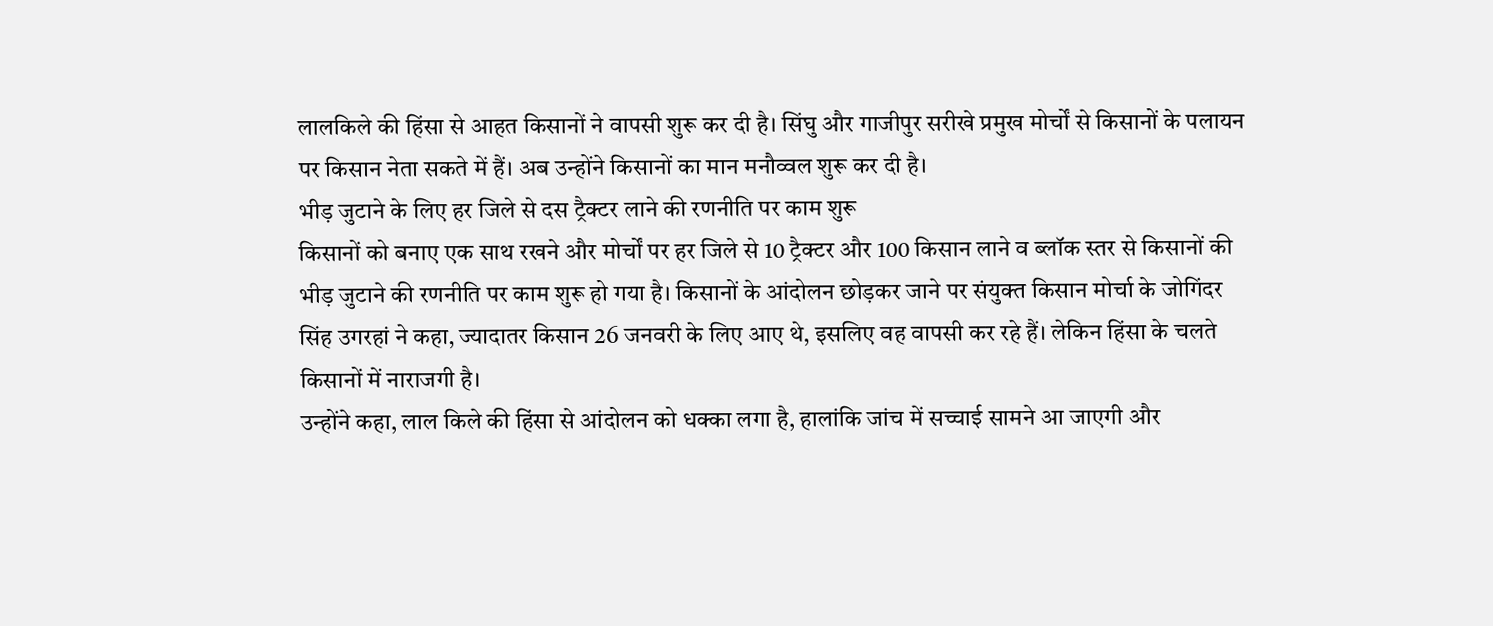लालकिले की हिंसा से आहत किसानों ने वापसी शुरू कर दी है। सिंघु और गाजीपुर सरीखे प्रमुख मोर्चों से किसानों के पलायन पर किसान नेता सकते में हैं। अब उन्होंने किसानों का मान मनौव्वल शुरू कर दी है।
भीड़ जुटाने के लिए हर जिले से दस ट्रैक्टर लाने की रणनीति पर काम शुरू
किसानों को बनाए एक साथ रखने और मोर्चों पर हर जिले से 10 ट्रैक्टर और 100 किसान लाने व ब्लॉक स्तर से किसानों की भीड़ जुटाने की रणनीति पर काम शुरू हो गया है। किसानों के आंदोलन छोड़कर जाने पर संयुक्त किसान मोर्चा के जोगिंदर सिंह उगरहां ने कहा, ज्यादातर किसान 26 जनवरी के लिए आए थे, इसलिए वह वापसी कर रहे हैं। लेकिन हिंसा के चलते किसानों में नाराजगी है।
उन्होंने कहा, लाल किले की हिंसा से आंदोलन को धक्का लगा है, हालांकि जांच में सच्चाई सामने आ जाएगी और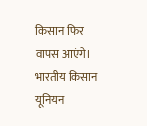किसान फिर वापस आएंगे। भारतीय किसान यूनियन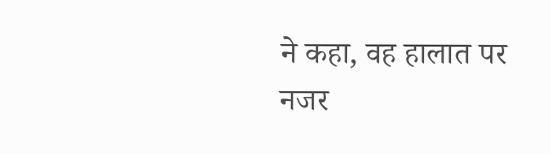ने कहा, वह हालात पर नजर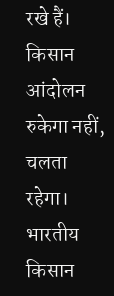रखे हैं। किसान आंदोलन रुकेगा नहीं, चलता रहेगा।
भारतीय किसान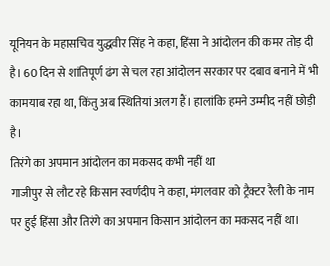यूनियन के महासचिव युद्धवीर सिंह ने कहा, हिंसा ने आंदोलन की कमर तोड़ दी है। 60 दिन से शांतिपूर्ण ढंग से चल रहा आंदोलन सरकार पर दबाव बनाने में भी कामयाब रहा था, किंतु अब स्थितियां अलग हैं। हालांकि हमने उम्मीद नहीं छोड़ी है।
तिरंगे का अपमान आंदोलन का मकसद कभी नहीं था
गाजीपुर से लौट रहे किसान स्वर्णदीप ने कहा, मंगलवार को ट्रैक्टर रैली के नाम पर हुई हिंसा और तिरंगे का अपमान किसान आंदोलन का मकसद नहीं था।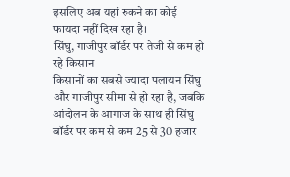इसलिए अब यहां रुकने का कोई फायदा नहीं दिख रहा है।
सिंघु, गाजीपुर बॉर्डर पर तेजी से कम हो रहे किसान
किसानों का सबसे ज्यादा पलायन सिंघु और गाजीपुर सीमा से हो रहा है, जबकि आंदोलन के आगाज के साथ ही सिंघु बॉर्डर पर कम से कम 25 से 30 हजार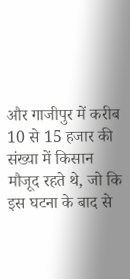और गाजीपुर में करीब 10 से 15 हजार की संख्या में किसान मौजूद रहते थे, जो कि इस घटना के बाद से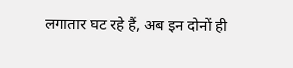लगातार घट रहे हैं, अब इन दोनों ही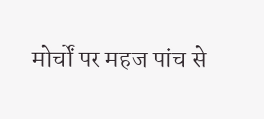मोर्चों पर महज पांच से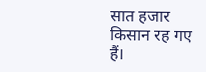सात हजार किसान रह गए हैं।